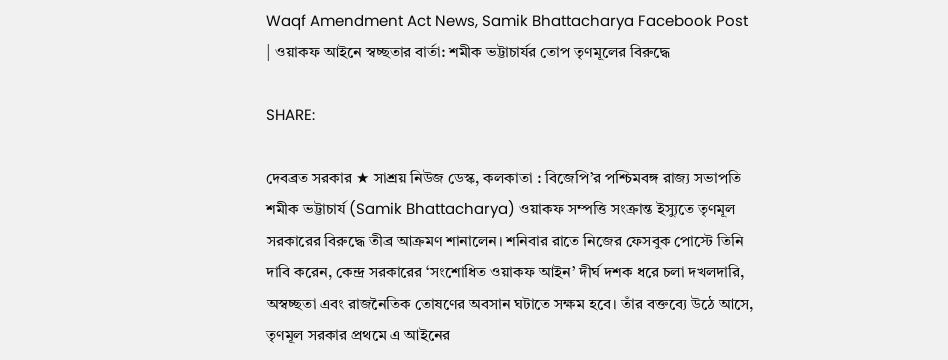Waqf Amendment Act News, Samik Bhattacharya Facebook Post | ওয়াকফ আইনে স্বচ্ছতার বার্তা: শমীক ভট্টাচার্যর তোপ তৃণমূলের বিরুদ্ধে

SHARE:

দেবব্রত সরকার ★ সাশ্রয় নিউজ ডেস্ক, কলকাতা : বিজেপি’র পশ্চিমবঙ্গ রাজ্য সভাপতি শমীক ভট্টাচার্য (Samik Bhattacharya) ওয়াকফ সম্পত্তি সংক্রান্ত ইস্যুতে তৃণমূল সরকারের বিরুদ্ধে তীব্র আক্রমণ শানালেন। শনিবার রাতে নিজের ফেসবুক পোস্টে তিনি দাবি করেন, কেন্দ্র সরকারের ‘সংশোধিত ওয়াকফ আইন’ দীর্ঘ দশক ধরে চলা দখলদারি, অস্বচ্ছতা এবং রাজনৈতিক তোষণের অবসান ঘটাতে সক্ষম হবে। তাঁর বক্তব্যে উঠে আসে, তৃণমূল সরকার প্রথমে এ আইনের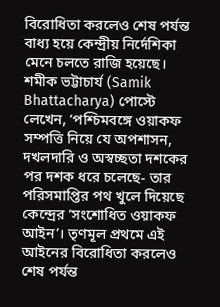বিরোধিতা করলেও শেষ পর্যন্ত বাধ্য হয়ে কেন্দ্রীয় নির্দেশিকা মেনে চলতে রাজি হয়েছে। শমীক ভট্টাচার্য (Samik Bhattacharya) পোস্টে লেখেন, ‘পশ্চিমবঙ্গে ওয়াকফ সম্পত্তি নিয়ে যে অপশাসন, দখলদারি ও অস্বচ্ছতা দশকের পর দশক ধরে চলেছে- তার পরিসমাপ্তির পথ খুলে দিয়েছে কেন্দ্রের ‘সংশোধিত ওয়াকফ আইন’। তৃণমূল প্রথমে এই আইনের বিরোধিতা করলেও শেষ পর্যন্ত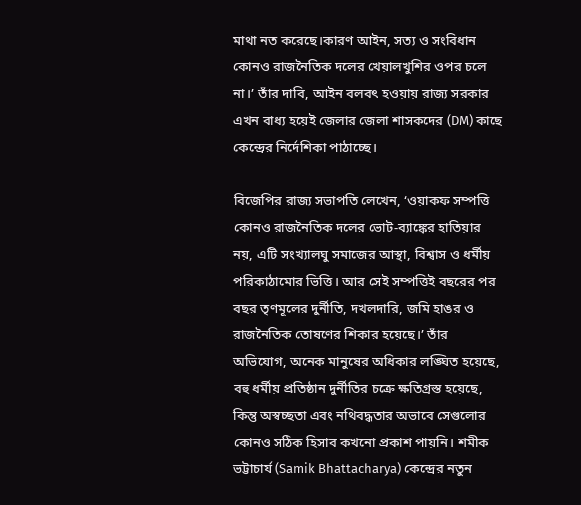মাথা নত করেছে।কারণ আইন, সত্য ও সংবিধান কোনও রাজনৈতিক দলের খেয়ালখুশির ওপর চলে না।’ তাঁর দাবি, আইন বলবৎ হওয়ায় রাজ্য সরকার এখন বাধ্য হয়েই জেলার জেলা শাসকদের (DM) কাছে কেন্দ্রের নির্দেশিকা পাঠাচ্ছে।

বিজেপির রাজ্য সভাপতি লেখেন, ‘ওয়াকফ সম্পত্তি কোনও রাজনৈতিক দলের ভোট-ব্যাঙ্কের হাতিয়ার নয়, এটি সংখ্যালঘু সমাজের আস্থা, বিশ্বাস ও ধর্মীয় পরিকাঠামোর ভিত্তি। আর সেই সম্পত্তিই বছরের পর বছর তৃণমূলের দুর্নীতি, দখলদারি, জমি হাঙর ও রাজনৈতিক তোষণের শিকার হয়েছে।’ তাঁর অভিযোগ, অনেক মানুষের অধিকার লঙ্ঘিত হয়েছে, বহু ধর্মীয় প্রতিষ্ঠান দুর্নীতির চক্রে ক্ষতিগ্রস্ত হয়েছে, কিন্তু অস্বচ্ছতা এবং নথিবদ্ধতার অভাবে সেগুলোর কোনও সঠিক হিসাব কখনো প্রকাশ পায়নি। শমীক ভট্টাচার্য (Samik Bhattacharya) কেন্দ্রের নতুন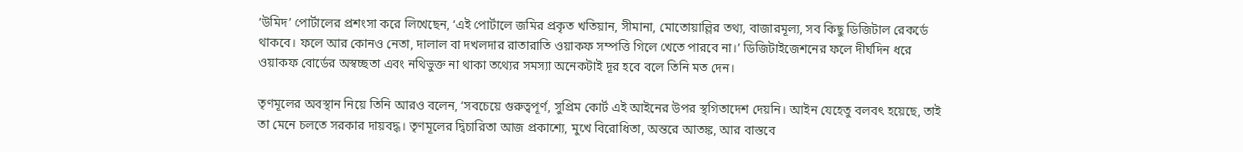‘উমিদ’ পোর্টালের প্রশংসা করে লিখেছেন, ‘এই পোর্টালে জমির প্রকৃত খতিয়ান, সীমানা, মোতোয়াল্লির তথ্য, বাজারমূল্য, সব কিছু ডিজিটাল রেকর্ডে থাকবে। ফলে আর কোনও নেতা, দালাল বা দখলদার রাতারাতি ওয়াকফ সম্পত্তি গিলে খেতে পারবে না।’ ডিজিটাইজেশনের ফলে দীর্ঘদিন ধরে ওয়াকফ বোর্ডের অস্বচ্ছতা এবং নথিভুক্ত না থাকা তথ্যের সমস্যা অনেকটাই দূর হবে বলে তিনি মত দেন।

তৃণমূলের অবস্থান নিয়ে তিনি আরও বলেন, ‘সবচেয়ে গুরুত্বপূর্ণ, সুপ্রিম কোর্ট এই আইনের উপর স্থগিতাদেশ দেয়নি। আইন যেহেতু বলবৎ হয়েছে, তাই তা মেনে চলতে সরকার দায়বদ্ধ। তৃণমূলের দ্বিচারিতা আজ প্রকাশ্যে, মুখে বিরোধিতা, অন্তরে আতঙ্ক, আর বাস্তবে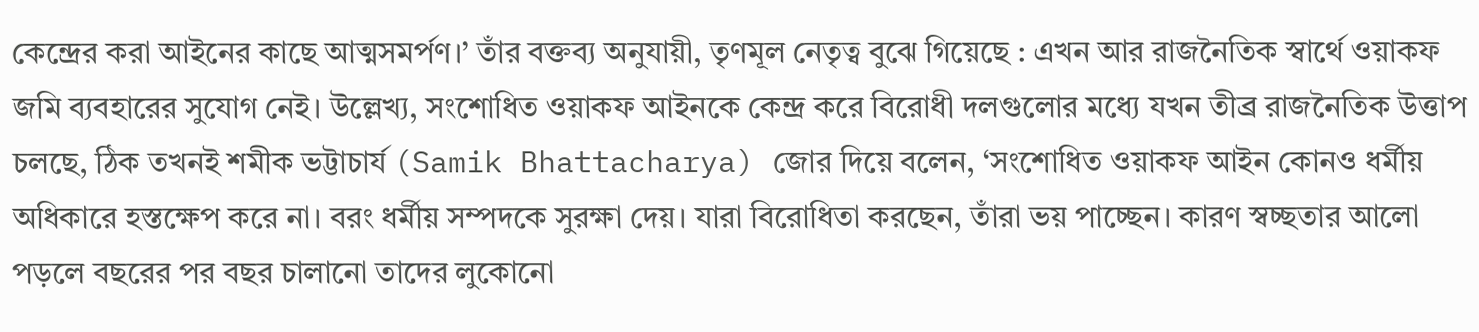কেন্দ্রের করা আইনের কাছে আত্মসমর্পণ।’ তাঁর বক্তব্য অনুযায়ী, তৃণমূল নেতৃত্ব বুঝে গিয়েছে : এখন আর রাজনৈতিক স্বার্থে ওয়াকফ জমি ব্যবহারের সুযোগ নেই। উল্লেখ্য, সংশোধিত ওয়াকফ আইনকে কেন্দ্র করে বিরোধী দলগুলোর মধ্যে যখন তীব্র রাজনৈতিক উত্তাপ চলছে, ঠিক তখনই শমীক ভট্টাচার্য (Samik Bhattacharya) জোর দিয়ে বলেন, ‘সংশোধিত ওয়াকফ আইন কোনও ধর্মীয় অধিকারে হস্তক্ষেপ করে না। বরং ধর্মীয় সম্পদকে সুরক্ষা দেয়। যারা বিরোধিতা করছেন, তাঁরা ভয় পাচ্ছেন। কারণ স্বচ্ছতার আলো পড়লে বছরের পর বছর চালানো তাদের লুকোনো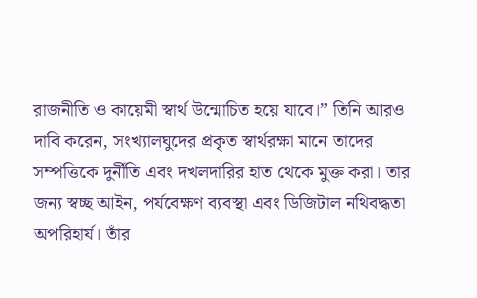রাজনীতি ও কায়েমী স্বার্থ উন্মোচিত হয়ে যাবে।” তিনি আরও দাবি করেন, সংখ্যালঘুদের প্রকৃত স্বার্থরক্ষা মানে তাদের সম্পত্তিকে দুর্নীতি এবং দখলদারির হাত থেকে মুক্ত করা। তার জন্য স্বচ্ছ আইন, পর্যবেক্ষণ ব্যবস্থা এবং ডিজিটাল নথিবদ্ধতা অপরিহার্য। তাঁর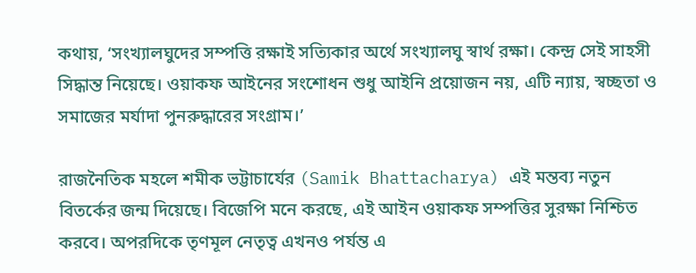কথায়, ‘সংখ্যালঘুদের সম্পত্তি রক্ষাই সত্যিকার অর্থে সংখ্যালঘু স্বার্থ রক্ষা। কেন্দ্র সেই সাহসী সিদ্ধান্ত নিয়েছে। ওয়াকফ আইনের সংশোধন শুধু আইনি প্রয়োজন নয়, এটি ন্যায়, স্বচ্ছতা ও সমাজের মর্যাদা পুনরুদ্ধারের সংগ্রাম।’

রাজনৈতিক মহলে শমীক ভট্টাচার্যের (Samik Bhattacharya) এই মন্তব্য নতুন বিতর্কের জন্ম দিয়েছে। বিজেপি মনে করছে, এই আইন ওয়াকফ সম্পত্তির সুরক্ষা নিশ্চিত করবে। অপরদিকে তৃণমূল নেতৃত্ব এখনও পর্যন্ত এ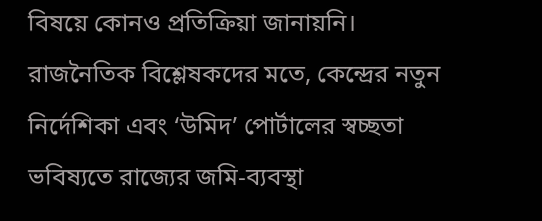বিষয়ে কোনও প্রতিক্রিয়া জানায়নি। রাজনৈতিক বিশ্লেষকদের মতে, কেন্দ্রের নতুন নির্দেশিকা এবং ‘উমিদ’ পোর্টালের স্বচ্ছতা ভবিষ্যতে রাজ্যের জমি-ব্যবস্থা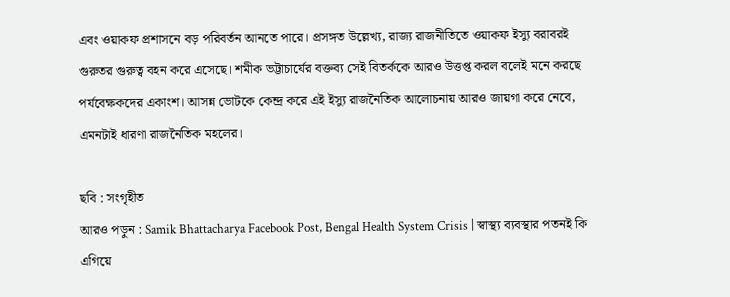এবং ওয়াকফ প্রশাসনে বড় পরিবর্তন আনতে পারে। প্রসঙ্গত উল্লেখ্য, রাজ্য রাজনীতিতে ওয়াকফ ইস্যু বরাবরই গুরুতর গুরুত্ব বহন করে এসেছে। শমীক ভট্টাচার্যের বক্তব্য সেই বিতর্ককে আরও উত্তপ্ত করল বলেই মনে করছে পর্যবেক্ষকদের একাংশ। আসন্ন ভোটকে কেন্দ্র করে এই ইস্যু রাজনৈতিক আলোচনায় আরও জায়গা করে নেবে, এমনটাই ধারণা রাজনৈতিক মহলের।

ছবি : সংগৃহীত
আরও পড়ুন : Samik Bhattacharya Facebook Post, Bengal Health System Crisis | স্বাস্থ্য ব্যবস্থার পতনই কি এগিয়ে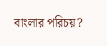বাংলার পরিচয়?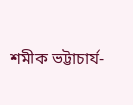শমীক ভট্টাচার্য-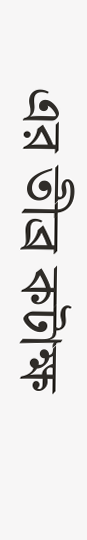এর তীব্র কটাক্ষ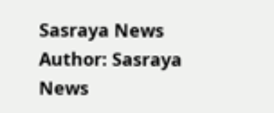Sasraya News
Author: Sasraya News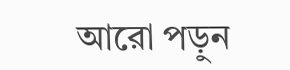আরো পড়ুন